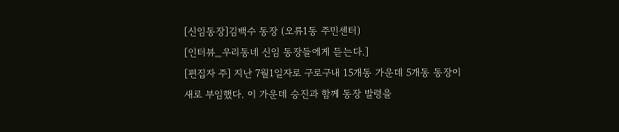[신임동장]김백수 동장 (오류1동 주민센터)
[인터뷰_우리동네 신임 동장들에게 듣는다.]
[편집자 주] 지난 7월1일자로 구로구내 15개동 가운데 5개동 동장이 새로 부임했다. 이 가운데 승진과 함께 동장 발령을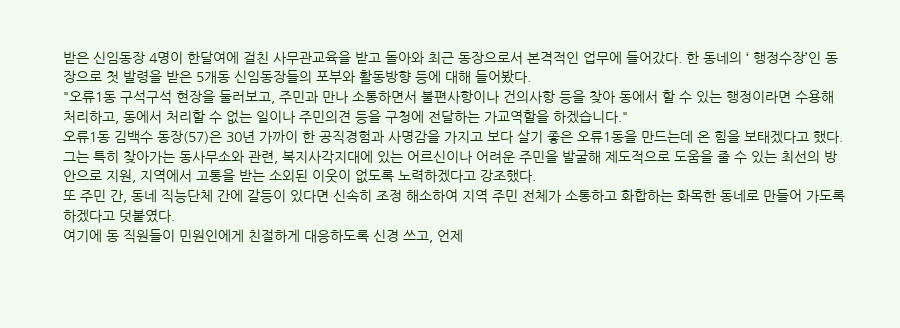받은 신임동장 4명이 한달여에 걸친 사무관교육을 받고 돌아와 최근 동장으로서 본격적인 업무에 들어갔다. 한 동네의 ‘ 행정수장’인 동장으로 첫 발령을 받은 5개동 신임동장들의 포부와 활동방향 등에 대해 들어봤다.
"오류1동 구석구석 현장을 둘러보고, 주민과 만나 소통하면서 불편사항이나 건의사항 등을 찾아 동에서 할 수 있는 행정이라면 수용해 처리하고, 동에서 처리할 수 없는 일이나 주민의견 등을 구청에 전달하는 가교역할을 하겠습니다."
오류1동 김백수 동장(57)은 30년 가까이 한 공직경험과 사명감을 가지고 보다 살기 좋은 오류1동을 만드는데 온 힘을 보태겠다고 했다.
그는 특히 찾아가는 동사무소와 관련, 복지사각지대에 있는 어르신이나 어려운 주민을 발굴해 제도적으로 도움을 줄 수 있는 최선의 방안으로 지원, 지역에서 고통을 받는 소외된 이웃이 없도록 노력하겠다고 강조했다.
또 주민 간, 동네 직능단체 간에 갈등이 있다면 신속히 조정 해소하여 지역 주민 전체가 소통하고 화합하는 화목한 동네로 만들어 가도록 하겠다고 덧붙였다.
여기에 동 직원들이 민원인에게 친절하게 대응하도록 신경 쓰고, 언제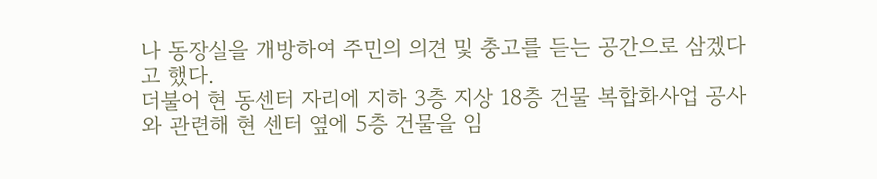나 동장실을 개방하여 주민의 의견 및 충고를 듣는 공간으로 삼겠다고 했다.
더불어 현 동센터 자리에 지하 3층 지상 18층 건물 복합화사업 공사와 관련해 현 센터 옆에 5층 건물을 임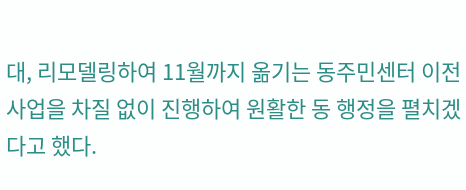대, 리모델링하여 11월까지 옮기는 동주민센터 이전사업을 차질 없이 진행하여 원활한 동 행정을 펼치겠다고 했다.